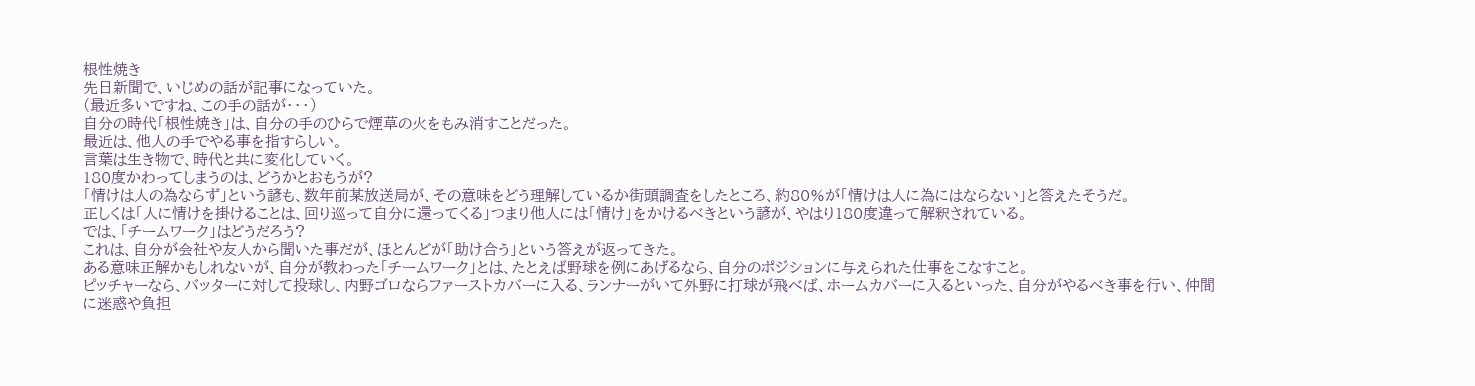根性焼き
先日新聞で、いじめの話が記事になっていた。
(最近多いですね、この手の話が・・・)
自分の時代「根性焼き」は、自分の手のひらで煙草の火をもみ消すことだった。
最近は、他人の手でやる事を指すらしい。
言葉は生き物で、時代と共に変化していく。
180度かわってしまうのは、どうかとおもうが?
「情けは人の為ならず」という諺も、数年前某放送局が、その意味をどう理解しているか街頭調査をしたところ、約80%が「情けは人に為にはならない」と答えたそうだ。
正しくは「人に情けを掛けることは、回り巡って自分に還ってくる」つまり他人には「情け」をかけるべきという諺が、やはり180度違って解釈されている。
では、「チームワーク」はどうだろう?
これは、自分が会社や友人から聞いた事だが、ほとんどが「助け合う」という答えが返ってきた。
ある意味正解かもしれないが、自分が教わった「チームワーク」とは、たとえば野球を例にあげるなら、自分のポジションに与えられた仕事をこなすこと。
ピッチャーなら、バッターに対して投球し、内野ゴロならファーストカバーに入る、ランナーがいて外野に打球が飛べば、ホームカバーに入るといった、自分がやるべき事を行い、仲間に迷惑や負担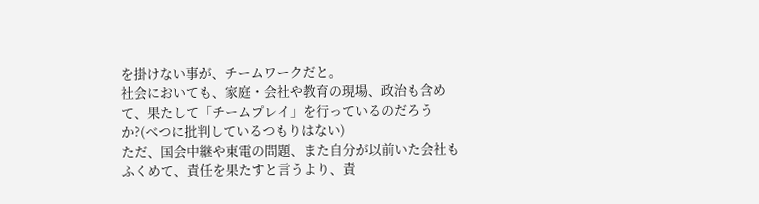を掛けない事が、チームワークだと。
社会においても、家庭・会社や教育の現場、政治も含めて、果たして「チームプレイ」を行っているのだろうか?(べつに批判しているつもりはない)
ただ、国会中継や東電の問題、また自分が以前いた会社もふくめて、責任を果たすと言うより、責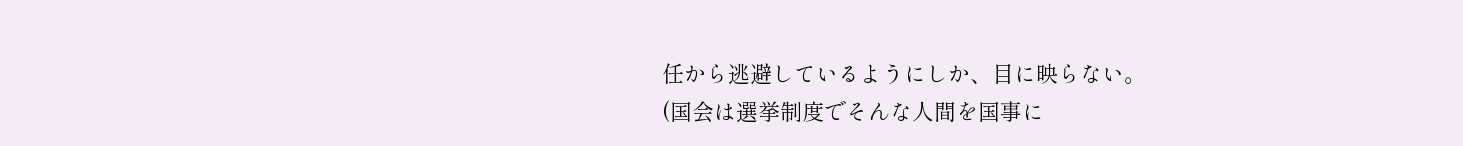任から逃避しているようにしか、目に映らない。
(国会は選挙制度でそんな人間を国事に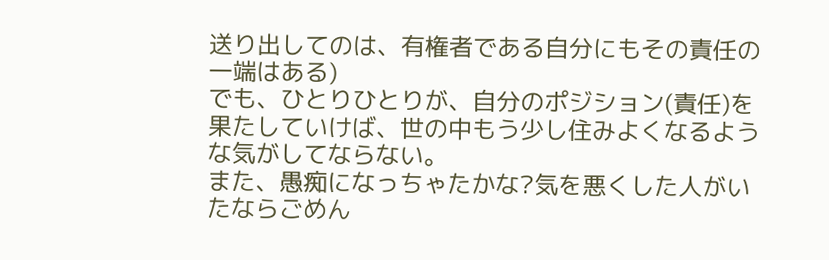送り出してのは、有権者である自分にもその責任の一端はある)
でも、ひとりひとりが、自分のポジション(責任)を果たしていけば、世の中もう少し住みよくなるような気がしてならない。
また、愚痴になっちゃたかな?気を悪くした人がいたならごめん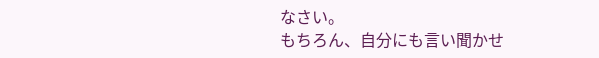なさい。
もちろん、自分にも言い聞かせ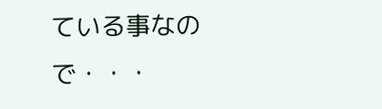ている事なので・・・